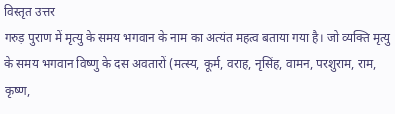विस्तृत उत्तर
गरुड़ पुराण में मृत्यु के समय भगवान के नाम का अत्यंत महत्व बताया गया है। जो व्यक्ति मृत्यु के समय भगवान विष्णु के दस अवतारों (मत्स्य, कूर्म, वराह, नृसिंह, वामन, परशुराम, राम, कृष्ण,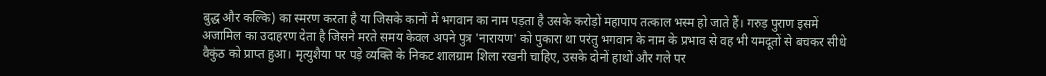बुद्ध और कल्कि) का स्मरण करता है या जिसके कानों में भगवान का नाम पड़ता है उसके करोड़ों महापाप तत्काल भस्म हो जाते हैं। गरुड़ पुराण इसमें अजामिल का उदाहरण देता है जिसने मरते समय केवल अपने पुत्र 'नारायण' को पुकारा था परंतु भगवान के नाम के प्रभाव से वह भी यमदूतों से बचकर सीधे वैकुंठ को प्राप्त हुआ। मृत्युशैया पर पड़े व्यक्ति के निकट शालग्राम शिला रखनी चाहिए, उसके दोनों हाथों और गले पर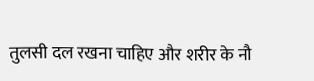तुलसी दल रखना चाहिए और शरीर के नौ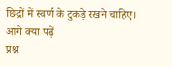छिद्रों में स्वर्ण के टुकड़े रखने चाहिए।
आगे क्या पढ़ें
प्रश्न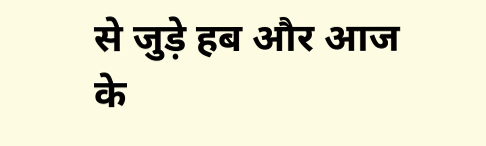से जुड़े हब और आज के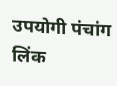उपयोगी पंचांग लिंक